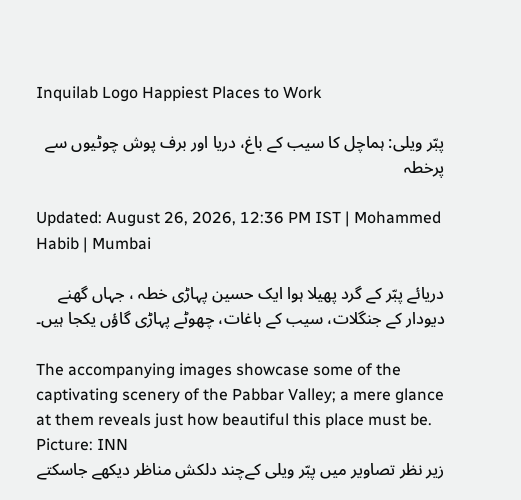Inquilab Logo Happiest Places to Work

پبّر ویلی: ہماچل کا سیب کے باغ، دریا اور برف پوش چوٹیوں سے پرخطہ

Updated: August 26, 2026, 12:36 PM IST | Mohammed Habib | Mumbai

دریائے پبّر کے گرد پھیلا ہوا ایک حسین پہاڑی خطہ ، جہاں گھنے دیودار کے جنگلات، سیب کے باغات، چھوٹے پہاڑی گاؤں یکجا ہیں۔

The accompanying images showcase some of the captivating scenery of the Pabbar Valley; a mere glance at them reveals just how beautiful this place must be. Picture: INN
زیر نظر تصاویر میں پبّر ویلی کےچند دلکش مناظر دیکھے جاسکتے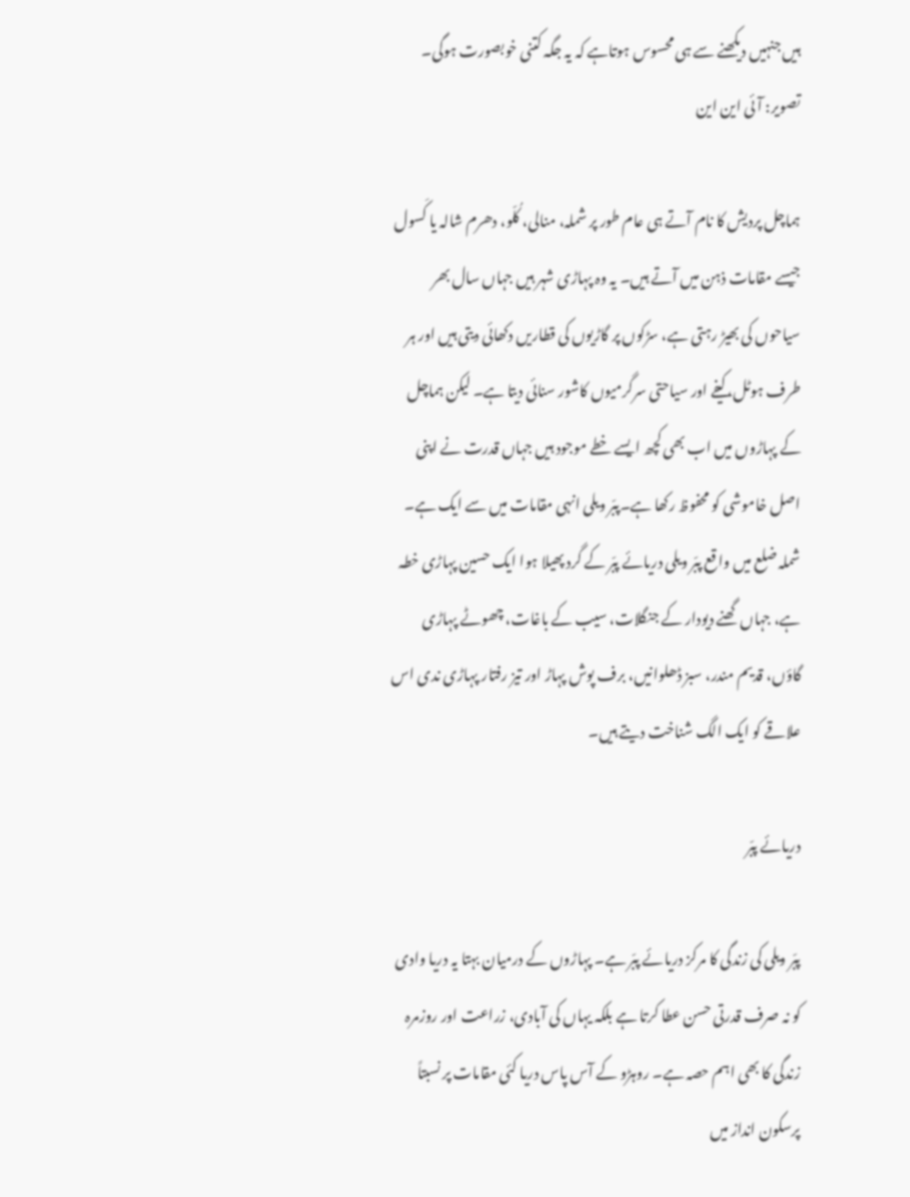ہیں جنہیں دیکھنے سے ہی محسوس ہوتاہے کہ یہ جگہ کتنی خوبصورت ہوگی۔ تصویر: آئی این این

ہماچل پردیش کا نام آتے ہی عام طور پر شملہ، منالی، کُلّو، دھرم شالہ یا کَسول جیسے مقامات ذہن میں آتے ہیں۔ یہ وہ پہاڑی شہر ہیں جہاں سال بھر سیاحوں کی بھیڑ رہتی ہے، سڑکوں پر گاڑیوں کی قطاریں دکھائی دیتی ہیں اور ہر طرف ہوٹل، کیفے اور سیاحتی سرگرمیوں کاشور سنائی دیتا ہے۔ لیکن ہماچل کے پہاڑوں میں اب بھی کچھ ایسے خطے موجود ہیں جہاں قدرت نے اپنی اصل خاموشی کو محفوظ رکھا ہے۔پبّر ویلی انہی مقامات میں سے ایک ہے۔ شملہ ضلع میں واقع پبّر ویلی دریائے پبّر کے گرد پھیلا ہوا ایک حسین پہاڑی خطہ ہے، جہاں گھنے دیودار کے جنگلات، سیب کے باغات، چھوٹے پہاڑی گاؤں، قدیم مندر، سبز ڈھلوانیں، برف پوش پہاڑ اور تیز رفتار پہاڑی ندی اس علاقے کو ایک الگ شناخت دیتے ہیں۔

دریائے پبّر

پبّر ویلی کی زندگی کا مرکز دریائے پبّر ہے۔ پہاڑوں کے درمیان بہتا یہ دریا وادی کو نہ صرف قدرتی حسن عطا کرتا ہے بلکہ یہاں کی آبادی، زراعت اور روزمرہ زندگی کا بھی اہم حصہ ہے۔ روہڑو کے آس پاس دریا کئی مقامات پر نسبتاً پرسکون انداز میں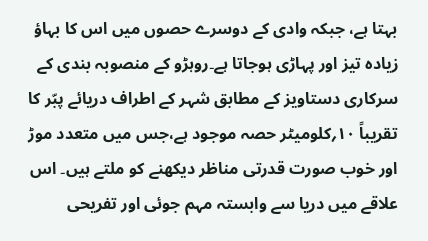بہتا ہے، جبکہ وادی کے دوسرے حصوں میں اس کا بہاؤ زیادہ تیز اور پہاڑی ہوجاتا ہے۔روہڑو کے منصوبہ بندی کے سرکاری دستاویز کے مطابق شہر کے اطراف دریائے پبّر کا تقریباً ۱۰؍کلومیٹر حصہ موجود ہے،جس میں متعدد موڑ اور خوب صورت قدرتی مناظر دیکھنے کو ملتے ہیں۔ اس علاقے میں دریا سے وابستہ مہم جوئی اور تفریحی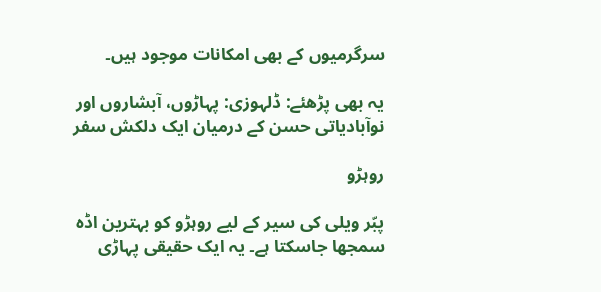سرگرمیوں کے بھی امکانات موجود ہیں۔

یہ بھی پڑھئے: ڈلہوزی: پہاڑوں، آبشاروں اور نوآبادیاتی حسن کے درمیان ایک دلکش سفر

روہڑو

پبّر ویلی کی سیر کے لیے روہڑو کو بہترین اڈہ سمجھا جاسکتا ہے۔ یہ ایک حقیقی پہاڑی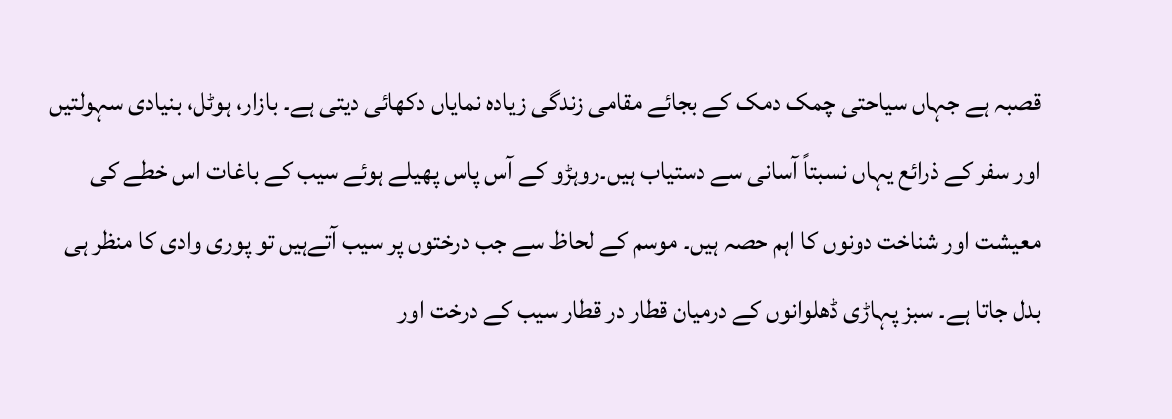قصبہ ہے جہاں سیاحتی چمک دمک کے بجائے مقامی زندگی زیادہ نمایاں دکھائی دیتی ہے۔ بازار، ہوٹل، بنیادی سہولتیں اور سفر کے ذرائع یہاں نسبتاً آسانی سے دستیاب ہیں۔روہڑو کے آس پاس پھیلے ہوئے سیب کے باغات اس خطے کی معیشت اور شناخت دونوں کا اہم حصہ ہیں۔ موسم کے لحاظ سے جب درختوں پر سیب آتےہیں تو پوری وادی کا منظر ہی بدل جاتا ہے۔ سبز پہاڑی ڈھلوانوں کے درمیان قطار در قطار سیب کے درخت اور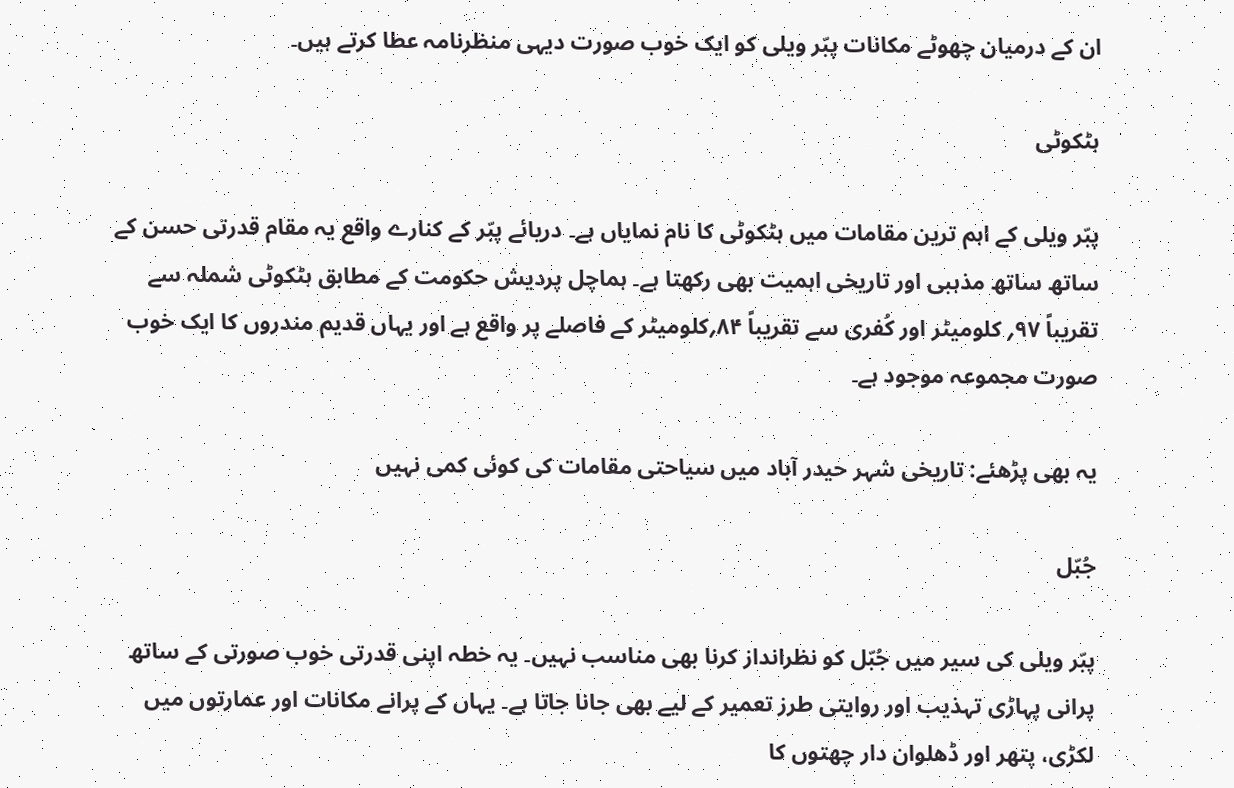ان کے درمیان چھوٹے مکانات پبّر ویلی کو ایک خوب صورت دیہی منظرنامہ عطا کرتے ہیں۔

ہٹکوٹی

پبّر ویلی کے اہم ترین مقامات میں ہٹکوٹی کا نام نمایاں ہے۔ دریائے پبّر کے کنارے واقع یہ مقام قدرتی حسن کے ساتھ ساتھ مذہبی اور تاریخی اہمیت بھی رکھتا ہے۔ ہماچل پردیش حکومت کے مطابق ہٹکوٹی شملہ سے تقریباً ۹۷؍ کلومیٹر اور کُفری سے تقریباً ۸۴؍کلومیٹر کے فاصلے پر واقع ہے اور یہاں قدیم مندروں کا ایک خوب صورت مجموعہ موجود ہے۔

یہ بھی پڑھئے: تاریخی شہر حیدر آباد میں سیاحتی مقامات کی کوئی کمی نہیں

جُبّل

پبّر ویلی کی سیر میں جُبّل کو نظرانداز کرنا بھی مناسب نہیں۔ یہ خطہ اپنی قدرتی خوب صورتی کے ساتھ پرانی پہاڑی تہذیب اور روایتی طرز تعمیر کے لیے بھی جانا جاتا ہے۔ یہاں کے پرانے مکانات اور عمارتوں میں لکڑی، پتھر اور ڈھلوان دار چھتوں کا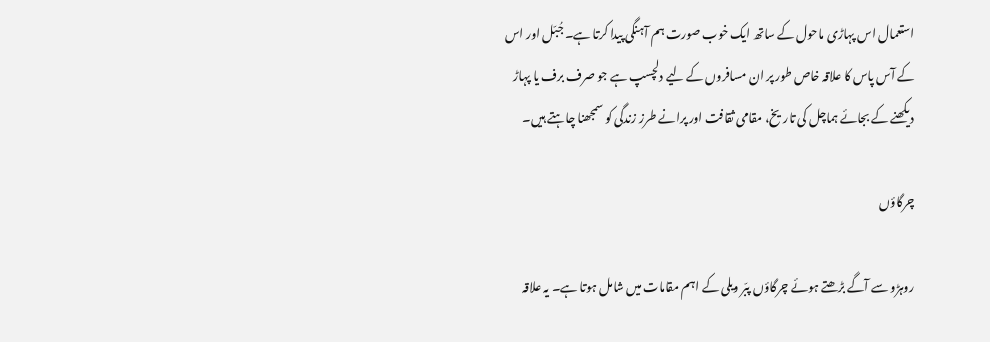استعمال اس پہاڑی ماحول کے ساتھ ایک خوب صورت ہم آہنگی پیدا کرتا ہے۔ جُبّل اور اس کے آس پاس کا علاقہ خاص طور پر ان مسافروں کے لیے دلچسپ ہے جو صرف برف یا پہاڑ دیکھنے کے بجائے ہماچل کی تاریخ، مقامی ثقافت اور پرانے طرز زندگی کو سمجھنا چاہتے ہیں۔

چرگاؤں

روہڑو سے آگے بڑھتے ہوئے چرگاؤں پبّر ویلی کے اہم مقامات میں شامل ہوتا ہے۔ یہ علاقہ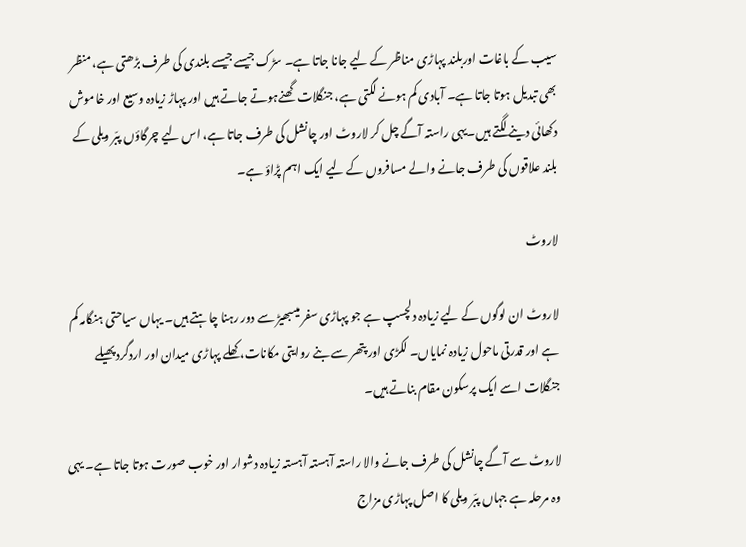سیب کے باغات اوربلند پہاڑی مناظر کے لیے جانا جاتا ہے۔ سڑک جیسے جیسے بلندی کی طرف بڑھتی ہے، منظر بھی تبدیل ہوتا جاتا ہے۔ آبادی کم ہونے لگتی ہے، جنگلات گھنےہوتے جاتے ہیں اور پہاڑ زیادہ وسیع اور خاموش دکھائی دینے لگتے ہیں۔یہی راستہ آگے چل کر لاروٹ اور چانشل کی طرف جاتا ہے، اس لیے چرگاؤں پبّر ویلی کے بلند علاقوں کی طرف جانے والے مسافروں کے لیے ایک اہم پڑاؤ ہے۔

لاروٹ

لاروٹ ان لوگوں کے لیے زیادہ دلچسپ ہے جو پہاڑی سفر میںبھیڑ سے دور رہنا چاہتے ہیں۔ یہاں سیاحتی ہنگامہ کم ہے اور قدرتی ماحول زیادہ نمایاں۔ لکڑی اور پتھر سے بنے روایتی مکانات، کھلے پہاڑی میدان اور اردگرد پھیلے جنگلات اسے ایک پرسکون مقام بناتے ہیں۔

لاروٹ سے آگے چانشل کی طرف جانے والا راستہ آہستہ آہستہ زیادہ دشوار اور خوب صورت ہوتا جاتا ہے۔ یہی وہ مرحلہ ہے جہاں پبّر ویلی کا اصل پہاڑی مزاج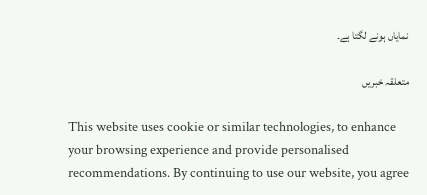نمایاں ہونے لگتا ہے۔

متعلقہ خبریں

This website uses cookie or similar technologies, to enhance your browsing experience and provide personalised recommendations. By continuing to use our website, you agree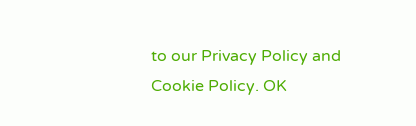to our Privacy Policy and Cookie Policy. OK